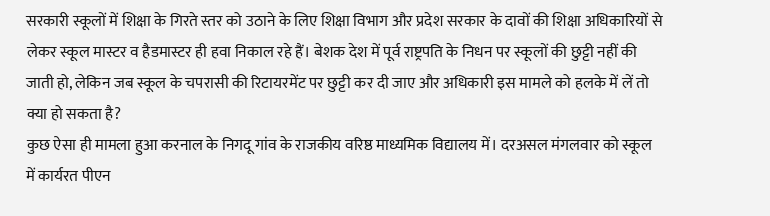सरकारी स्कूलों में शिक्षा के गिरते स्तर को उठाने के लिए शिक्षा विभाग और प्रदेश सरकार के दावों की शिक्षा अधिकारियों से लेकर स्कूल मास्टर व हैडमास्टर ही हवा निकाल रहे हैं। बेशक देश में पूर्व राष्ट्रपति के निधन पर स्कूलों की छुट्टी नहीं की जाती हो, लेकिन जब स्कूल के चपरासी की रिटायरमेंट पर छुट्टी कर दी जाए और अधिकारी इस मामले को हलके में लें तो क्या हो सकता है?
कुछ ऐसा ही मामला हुआ करनाल के निगदू गांव के राजकीय वरिष्ठ माध्यमिक विद्यालय में। दरअसल मंगलवार को स्कूल में कार्यरत पीएन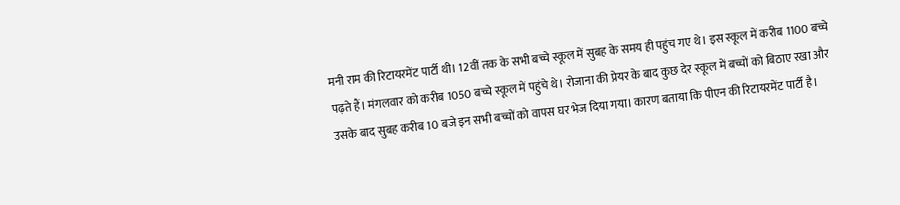मनी राम की रिटायरमेंट पार्टी थी। 12वीं तक के सभी बच्चे स्कूल में सुबह के समय ही पहुंच गए थे। इस स्कूल में करीब 1100 बच्चे पढ़ते हैं। मंगलवार को करीब 1050 बच्चे स्कूल में पहुंचे थे। रोजाना की प्रेयर के बाद कुछ देर स्कूल में बच्चों को बिठाए रखा और उसके बाद सुबह करीब 10 बजे इन सभी बच्चों को वापस घर भेज दिया गया। कारण बताया कि पीएन की रिटायरमेंट पार्टी है।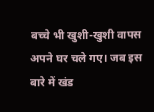बच्चे भी खुशी-खुशी वापस अपने घर चले गए। जब इस बारे में खंड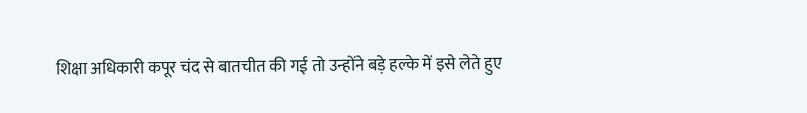शिक्षा अधिकारी कपूर चंद से बातचीत की गई तो उन्होंने बड़े हल्के में इसे लेते हुए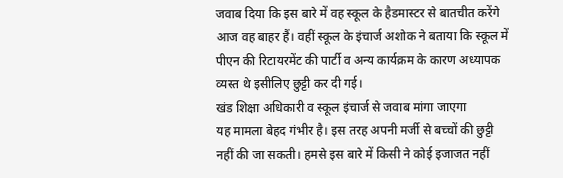जवाब दिया कि इस बारे में वह स्कूल के हैडमास्टर से बातचीत करेंगे आज वह बाहर हैं। वहीं स्कूल के इंचार्ज अशोक ने बताया कि स्कूल में पीएन की रिटायरमेंट की पार्टी व अन्य कार्यक्रम के कारण अध्यापक व्यस्त थे इसीलिए छुट्टी कर दी गई।
खंड शिक्षा अधिकारी व स्कूल इंचार्ज से जवाब मांगा जाएगा
यह मामला बेहद गंभीर है। इस तरह अपनी मर्जी से बच्चों की छुट्टी नहीं की जा सकती। हमसे इस बारे में किसी ने कोई इजाजत नहीं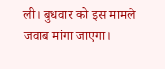ली। बुधवार को इस मामले जवाब मांगा जाएगा।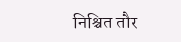निश्चित तौर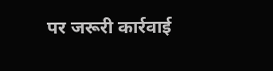पर जरूरी कार्रवाई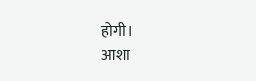होगी।
आशा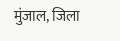मुंजाल, जिला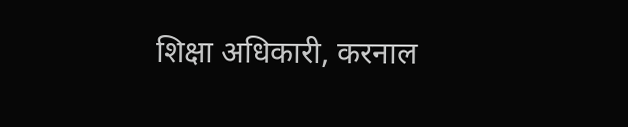शिक्षा अधिकारी, करनाल